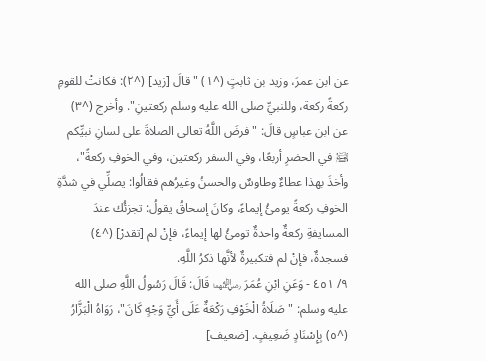عن ابن عمرَ، وزيد بن ثابتٍ (^١) "قالَ [زيد] (^٢): فكانتْ للقومِ ركعةً ركعة، وللنبيِّ صلى الله عليه وسلم ركعتينِ". وأخرج (^٣) عن ابن عباسٍ قالَ: "فرضَ اللَّهُ تعالى الصلاةَ على لسانِ نبيِّكم ﵊ في الحضرِ أربعًا، وفي السفر ركعتين، وفي الخوفِ ركعةً"، وأخذَ بهذا عطاءٌ وطاوسٌ والحسنُ وغيرُهم فقالُوا: يصلِّي في شدَّةِ الخوفِ ركعةً يومئُ إيماءً، وكانَ إسحاقُ يقولُ: تجزئُك عندَ المسايفةِ ركعةٌ واحدةٌ تومئُ لها إيماءً، فإنْ لم [تقدرْ] (^٤) فسجدةٌ، فإنْ لم فتكبيرةٌ لأنَّها ذكرُ اللَّهِ.
٩/ ٤٥١ - وَعَنِ ابْنِ عُمَرَ ﵄ قَالَ: قَالَ رَسُولُ اللَّهِ صلى الله عليه وسلم: "صَلَاةُ الْخَوْفِ رَكْعَةٌ عَلَى أَيِّ وَجْهٍ كَانَ"، رَوَاهُ الْبَزَّارُ (^٥) بِإِسْنَادٍ ضَعِيفٍ. [ضعيف]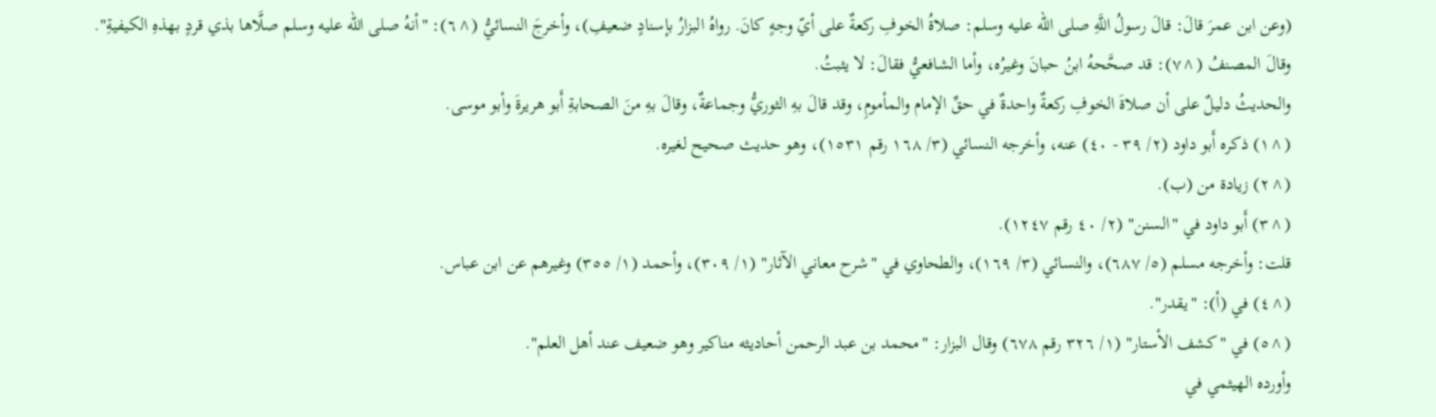(وعن ابن عمرَ قالَ: قالَ رسولُ اللَّهِ صلى الله عليه وسلم: صلاةُ الخوفِ ركعةٌ على أيّ وجهٍ كانَ. رواهُ البزارُ بإسنادٍ ضعيفِ)، وأخرجَ النسائيُّ (^٦): "أنهُ صلى الله عليه وسلم صلَّاها بذي قردٍ بهذهِ الكيفيةِ". وقالَ المصنفُ (^٧): قد صحَّحهُ ابنُ حبانَ وغيرُه، وأما الشافعيُّ فقالَ: لا يثبتُ.
والحديثُ دليلٌ على أن صلاةَ الخوفِ ركعةٌ واحدةٌ في حقِّ الإمام والمأمومِ، وقد قالَ بهِ الثوريُّ وجماعةٌ، وقالَ بهِ منَ الصحابةِ أَبو هريرةَ وأبو موسى.
(^١) ذكره أَبو داود (٢/ ٣٩ - ٤٠) عنه، وأخرجه النسائي (٣/ ١٦٨ رقم ١٥٣١)، وهو حديث صحيح لغيره.
(^٢) زيادة من (ب).
(^٣) أَبو داود في "السنن" (٢/ ٤٠ رقم ١٢٤٧).
قلت: وأخرجه مسلم (٥/ ٦٨٧)، والنسائي (٣/ ١٦٩)، والطحاوي في "شرح معاني الآثار" (١/ ٣٠٩)، وأحمد (١/ ٣٥٥) وغيرهم عن ابن عباس.
(^٤) في (أ): "يقدر".
(^٥) في "كشف الأستار" (١/ ٣٢٦ رقم ٦٧٨) وقال البزار: "محمد بن عبد الرحمن أحاديثه مناكير وهو ضعيف عند أهل العلم".
وأورده الهيثمي في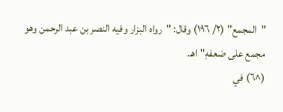"المجمع" (٢/ ١٩٦) وقال: "رواه البزار وفيه النصر بن عبد الرحمن وهو مجمع على ضعفهِ" اهـ.
(^٦) في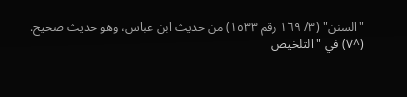"السنن" (٣/ ١٦٩ رقم ١٥٣٣) من حديث ابن عباس، وهو حديث صحيح.
(^٧) في "التلخيص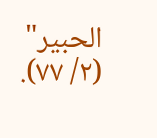الحبير" (٢/ ٧٧).